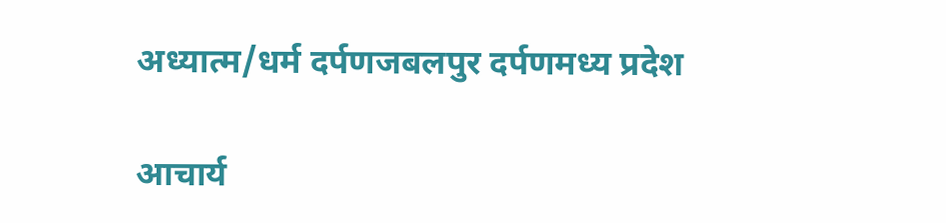अध्यात्म/धर्म दर्पणजबलपुर दर्पणमध्य प्रदेश

आचार्य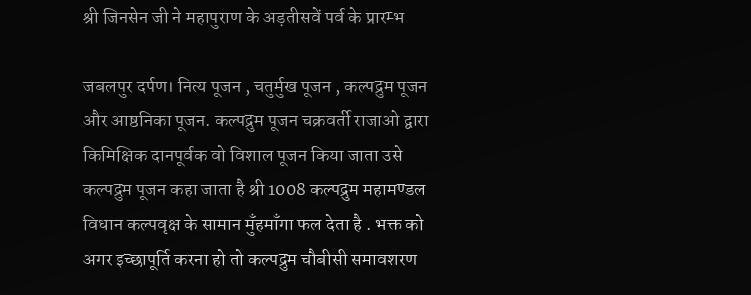श्री जिनसेन जी ने महापुराण के अड़तीसवें पर्व के प्रारम्भ

जबलपुर दर्पण। नित्य पूजन , चतुर्मुख पूजन , कल्पद्रुम पूजन और आष्ठनिका पूजन. कल्पद्रुम पूजन चक्रवर्ती राजाओ द्वारा किमिक्षिक दानपूर्वक वो विशाल पूजन किया जाता उसे कल्पद्रुम पूजन कहा जाता है श्री 1008 कल्पद्रुम महामण्डल विधान कल्पवृक्ष के सामान मुँहमाँगा फल देता है . भक्त को अगर इच्छापूर्ति करना हो तो कल्पद्रुम चौबीसी समावशरण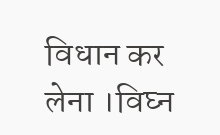विधान कर लेना ।विघ्न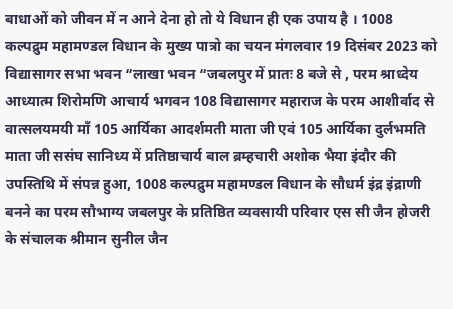बाधाओं को जीवन में न आने देना हो तो ये विधान ही एक उपाय है । 1008 कल्पद्रुम महामण्डल विधान के मुख्य पात्रो का चयन मंगलवार 19 दिसंबर 2023 को विद्यासागर सभा भवन “लाखा भवन “जबलपुर में प्रातः 8 बजे से , परम श्राध्देय आध्यात्म शिरोमणि आचार्य भगवन 108 विद्यासागर महाराज के परम आशीर्वाद से वात्सलयमयी माँ 105 आर्यिका आदर्शमती माता जी एवं 105 आर्यिका दुर्लभमति माता जी ससंघ सानिध्य में प्रतिष्ठाचार्य बाल ब्रम्हचारी अशोक भैया इंदौर की उपस्तिथि में संपन्न हुआ, 1008 कल्पद्रुम महामण्डल विधान के सौधर्म इंद्र इंद्राणी बनने का परम सौभाग्य जबलपुर के प्रतिष्ठित व्यवसायी परिवार एस सी जैन होजरी के संचालक श्रीमान सुनील जैन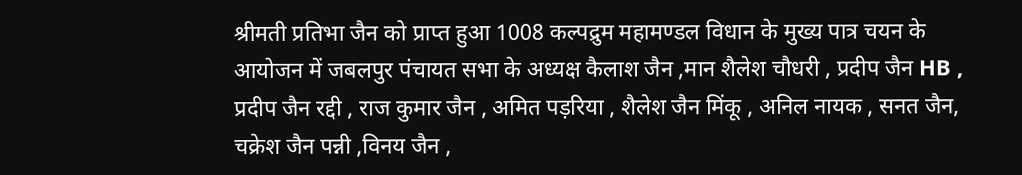श्रीमती प्रतिभा जैन को प्राप्त हुआ 1008 कल्पद्रुम महामण्डल विधान के मुख्य पात्र चयन के आयोजन में जबलपुर पंचायत सभा के अध्यक्ष कैलाश जैन ,मान शैलेश चौधरी , प्रदीप जैन HB , प्रदीप जैन रद्दी , राज कुमार जैन , अमित पड़रिया , शैलेश जैन मिंकू , अनिल नायक , सनत जैन, चक्रेश जैन पन्नी ,विनय जैन ,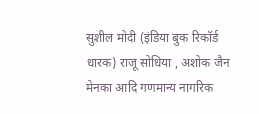सुशील मोदी (इंडिया बुक रिकॉर्ड धारक) राजू सोधिया , अशोक जैन मेनका आदि गणमान्य नागरिक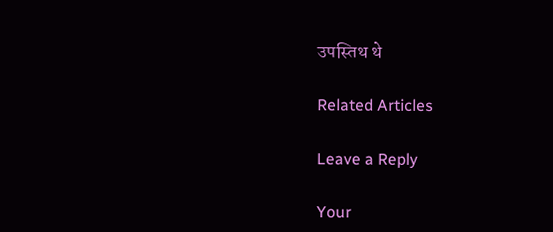उपस्तिथ थे

Related Articles

Leave a Reply

Your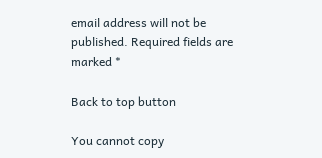email address will not be published. Required fields are marked *

Back to top button

You cannot copy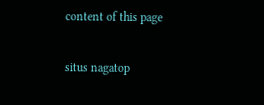content of this page

situs nagatop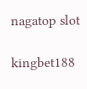nagatop slot

kingbet188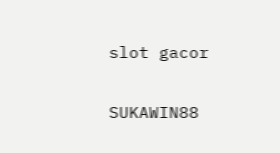slot gacor

SUKAWIN88